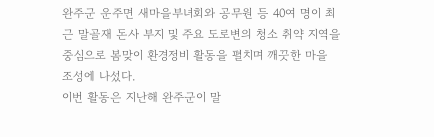완주군 운주면 새마을부녀회와 공무원 등 40여 명이 최근 말골재 돈사 부지 및 주요 도로변의 청소 취약 지역을 중심으로 봄맞이 환경정비 활동을 펼치며 깨끗한 마을 조성에 나섰다.
이번 활동은 지난해 완주군이 말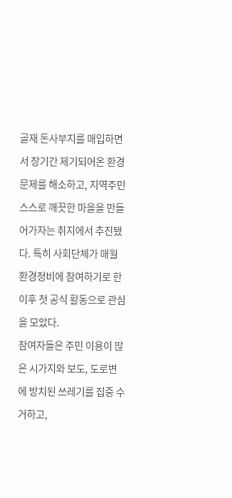골재 돈사부지를 매입하면서 장기간 제기되어온 환경문제를 해소하고, 지역주민 스스로 깨끗한 마을을 만들어가자는 취지에서 추진됐다. 특히 사회단체가 매월 환경정비에 참여하기로 한 이후 첫 공식 활동으로 관심을 모았다.
참여자들은 주민 이용이 많은 시가지와 보도, 도로변에 방치된 쓰레기를 집중 수거하고,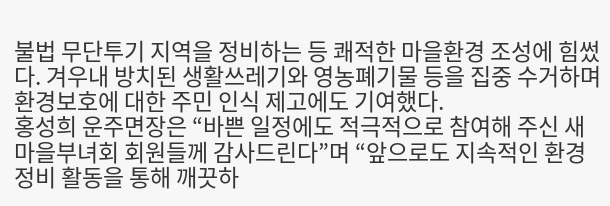불법 무단투기 지역을 정비하는 등 쾌적한 마을환경 조성에 힘썼다. 겨우내 방치된 생활쓰레기와 영농폐기물 등을 집중 수거하며 환경보호에 대한 주민 인식 제고에도 기여했다.
홍성희 운주면장은 “바쁜 일정에도 적극적으로 참여해 주신 새마을부녀회 회원들께 감사드린다”며 “앞으로도 지속적인 환경정비 활동을 통해 깨끗하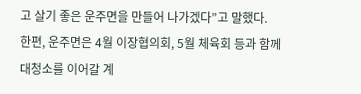고 살기 좋은 운주면을 만들어 나가겠다”고 말했다.
한편, 운주면은 4월 이장협의회, 5월 체육회 등과 함께 대청소를 이어갈 계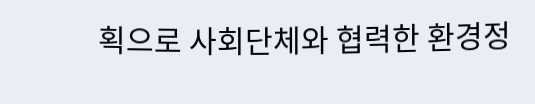획으로 사회단체와 협력한 환경정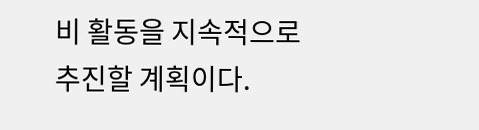비 활동을 지속적으로 추진할 계획이다.